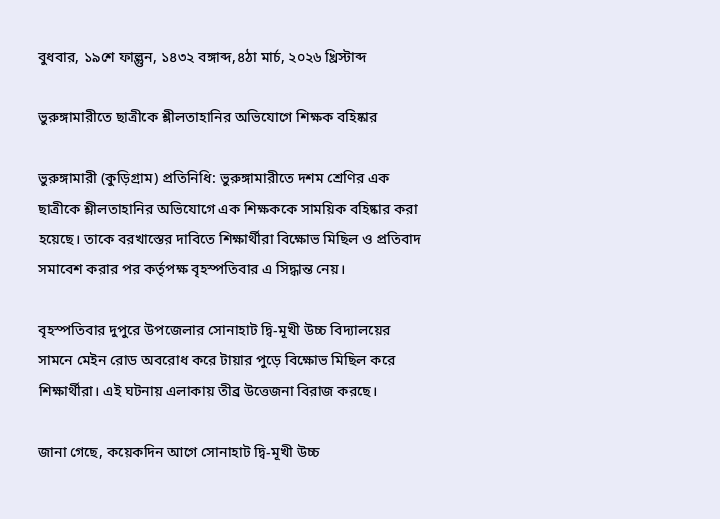বুধবার, ১৯শে ফাল্গুন, ১৪৩২ বঙ্গাব্দ,৪ঠা মার্চ, ২০২৬ খ্রিস্টাব্দ

ভুরুঙ্গামারীতে ছাত্রীকে শ্লীলতাহানির অভিযোগে শিক্ষক বহিষ্কার

ভুরুঙ্গামারী (কুড়িগ্রাম) প্রতিনিধি: ভুরুঙ্গামারীতে দশম শ্রেণির এক ছাত্রীকে শ্লীলতাহানির অভিযোগে এক শিক্ষককে সাময়িক বহিষ্কার করা হয়েছে। তাকে বরখাস্তের দাবিতে শিক্ষার্থীরা বিক্ষোভ মিছিল ও প্রতিবাদ সমাবেশ করার পর কর্তৃপক্ষ বৃহস্পতিবার এ সিদ্ধান্ত নেয়।

বৃহস্পতিবার দুপুরে উপজেলার সোনাহাট দ্বি-মূখী উচ্চ বিদ্যালয়ের সামনে মেইন রোড অবরোধ করে টায়ার পুড়ে বিক্ষোভ মিছিল করে শিক্ষার্থীরা। এই ঘটনায় এলাকায় তীব্র উত্তেজনা বিরাজ করছে।

জানা গেছে, কয়েকদিন আগে সোনাহাট দ্বি-মূখী উচ্চ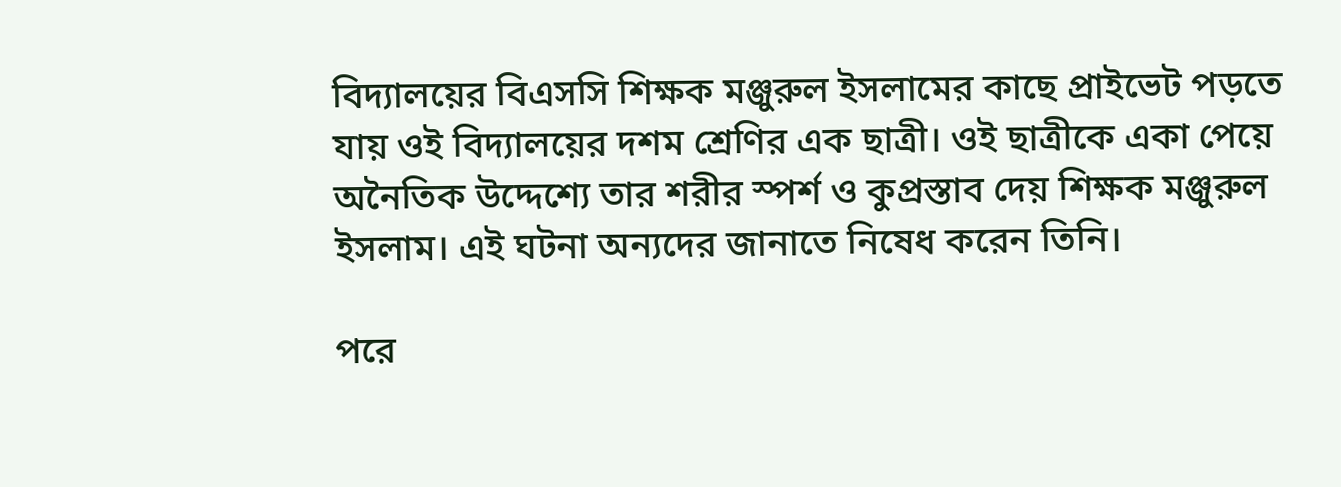বিদ্যালয়ের বিএসসি শিক্ষক মঞ্জুরুল ইসলামের কাছে প্রাইভেট পড়তে যায় ওই বিদ্যালয়ের দশম শ্রেণির এক ছাত্রী। ওই ছাত্রীকে একা পেয়ে অনৈতিক উদ্দেশ্যে তার শরীর স্পর্শ ও কুপ্রস্তাব দেয় শিক্ষক মঞ্জুরুল ইসলাম। এই ঘটনা অন্যদের জানাতে নিষেধ করেন তিনি।

পরে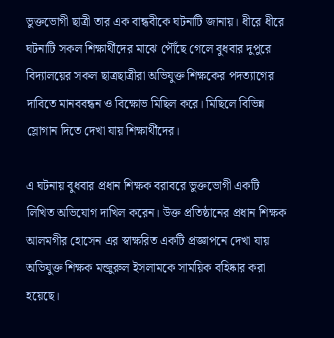ভুক্তভোগী ছাত্রী তার এক বান্ধবীকে ঘটনাটি জানায়। ধীরে ধীরে ঘটনাটি সকল শিক্ষার্থীদের মাঝে পৌঁছে গেলে বুধবার দুপুরে বিদ্যালয়ের সকল ছাত্রছাত্রীরা অভিযুক্ত শিক্ষকের পদত্যাগের দাবিতে মানববন্ধন ও বিক্ষোভ মিছিল করে। মিছিলে বিভিন্ন স্লোগান দিতে দেখা যায় শিক্ষার্থীদের।

এ ঘটনায় বুধবার প্রধান শিক্ষক বরাবরে ভুক্তভোগী একটি লিখিত অভিযোগ দাখিল করেন। উক্ত প্রতিষ্ঠানের প্রধান শিক্ষক আলমগীর হোসেন এর স্বাক্ষরিত একটি প্রজ্ঞাপনে দেখা যায় অভিযুক্ত শিক্ষক মন্জুরুল ইসলামকে সাময়িক বহিষ্কার করা হয়েছে।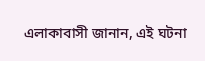এলাকাবাসী জানান, এই ঘটনা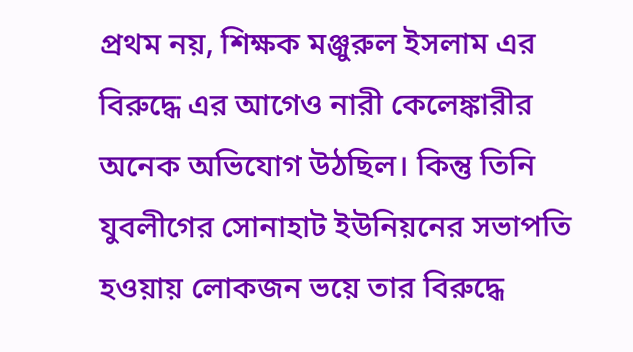প্রথম নয়, শিক্ষক মঞ্জুরুল ইসলাম এর বিরুদ্ধে এর আগেও নারী কেলেঙ্কারীর অনেক অভিযোগ উঠছিল। কিন্তু তিনি যুবলীগের সোনাহাট ইউনিয়নের সভাপতি হওয়ায় লোকজন ভয়ে তার বিরুদ্ধে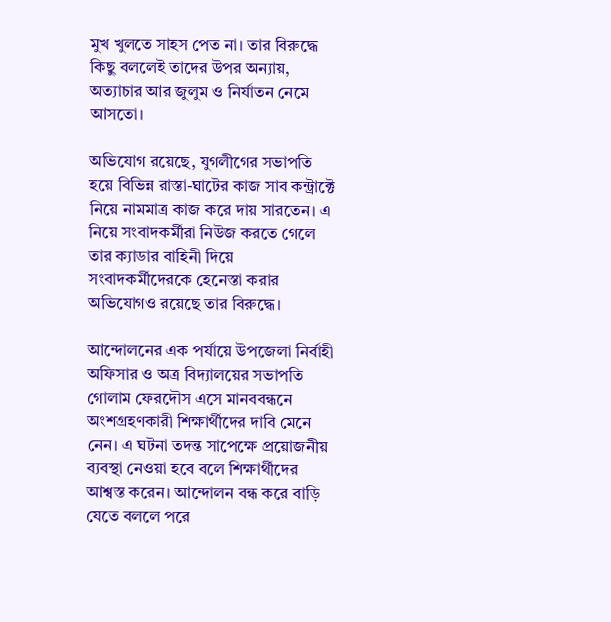মুখ খুলতে সাহস পেত না। তার বিরুদ্ধে কিছু বললেই তাদের উপর অন্যায়, অত্যাচার আর জুলুম ও নির্যাতন নেমে আসতো।

অভিযোগ রয়েছে, যুগলীগের সভাপতি হয়ে বিভিন্ন রাস্তা-ঘাটের কাজ সাব কন্ট্রাক্টে নিয়ে নামমাত্র কাজ করে দায় সারতেন। এ নিয়ে সংবাদকর্মীরা নিউজ করতে গেলে তার ক্যাডার বাহিনী দিয়ে সংবাদকর্মীদেরকে হেনেস্তা করার অভিযোগও রয়েছে তার বিরুদ্ধে।

আন্দোলনের এক পর্যায়ে উপজেলা নির্বাহী অফিসার ও অত্র বিদ্যালয়ের সভাপতি গোলাম ফেরদৌস এসে মানববন্ধনে অংশগ্রহণকারী শিক্ষার্থীদের দাবি মেনে নেন। এ ঘটনা তদন্ত সাপেক্ষে প্রয়োজনীয় ব্যবস্থা নেওয়া হবে বলে শিক্ষার্থীদের আশ্বস্ত করেন। আন্দোলন বন্ধ করে বাড়ি যেতে বললে পরে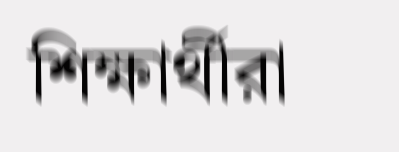শিক্ষার্থীরা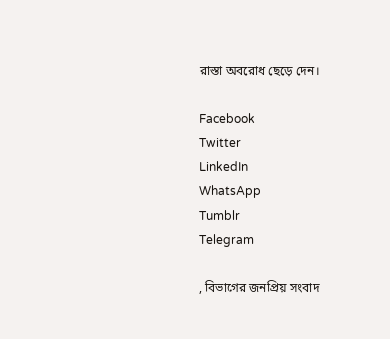রাস্তা অবরোধ ছেড়ে দেন।

Facebook
Twitter
LinkedIn
WhatsApp
Tumblr
Telegram

, বিভাগের জনপ্রিয় সংবাদ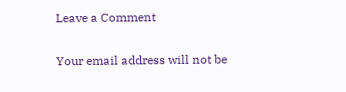Leave a Comment

Your email address will not be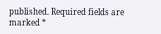published. Required fields are marked *